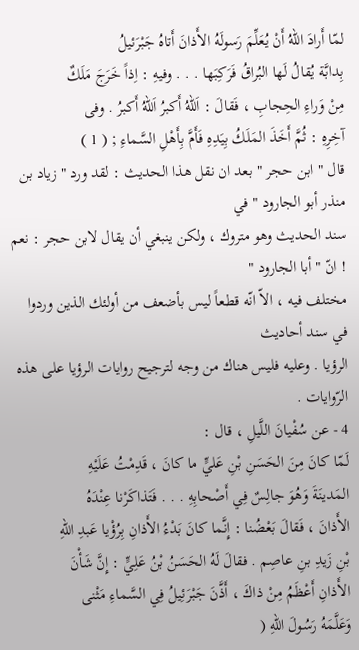لمّا أَرادَ اللهُ أَنْ يُعَلِّمَ رَسولَهُ الأَذانَ أَتاهُ جَبْرَئيلُ
بِدابَّة يُقالُ لَها البُراقُ فَرَكِبَها . . . وفيهِ : اِذاً خَرَجَ مَلَكٌ
مِنْ وَراءِ الحِجابِ ، فَقالَ : اَللهُ أَكبرُ اَللهُ أَكبرُ . وفى
آخِرِهِ : ثُمَّ أَخَذَ المَلَكُ بِيَدِهِ فَأَمَّ بِأَهْلِ السَّماءِ ; ( 1 )
قال " ابن حجر " بعد ان نقل هذا الحديث : لقد ورد " زياد بن منذر أبو الجارود " في
سند الحديث وهو متروك ، ولكن ينبغي أن يقال لابن حجر : نعم ! انّ " أبا الجارود "
مختلف فيه ، الاّ انّه قطعاً ليس بأضعف من أولئك الذين وردوا في سند أحاديث
الرؤيا . وعليه فليس هناك من وجه لترجيح روايات الرؤيا على هذه الرّوايات .
4 - عن سُفْيانَ اللَّيلِ ، قال :
لَمّا كانَ مِنَ الحَسَنِ بْنِ عَليٍّ ما كانَ ، قَدِمْتُ عَلَيْهِ
المَدينَةَ وَهُوَ جالِسٌ فِي أَصْحابِهِ . . . فَتَذاكَرْنا عِنْدَهُ
الأَذانَ ، فَقالَ بَعْضُنا : إِنَّما كانَ بَدْءُ الأَذانِ بِرُؤْيا عَبدِ اللهِ
بْنِ زَيدِ بنِ عاصِم . فقالَ لَهُ الحَسَنُ بْنُ عَلِيٍّ : إِنَّ شَأْنَ
الأَذانِ أَعْظَمُ مِنْ ذاكَ ، أَذَّنَ جَبْرَئِيلُ فِي السَّماءِ مَثْنى
وَعَلَّمَهُ رَسُولَ اللهِ (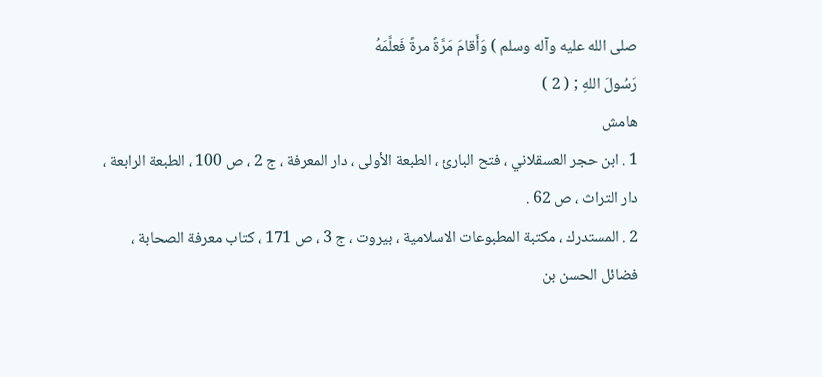صلى الله عليه وآله وسلم ) وَأَقامَ مَرَّةً مرةً فَعلَّمَهُ
رَسُولَ اللهِ ; ( 2 )
هامش
1 . ابن حجر العسقلاني ، فتح البارئ ، الطبعة الأولى ، دار المعرفة ، ج 2 ، ص 100 ، الطبعة الرابعة ،
دار التراث ، ص 62 .
2 . المستدرك ، مكتبة المطبوعات الاسلامية ، بيروت ، ج 3 ، ص 171 ، كتاب معرفة الصحابة ،
فضائل الحسن بن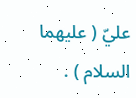عليّ ( عليهما السلام ) .